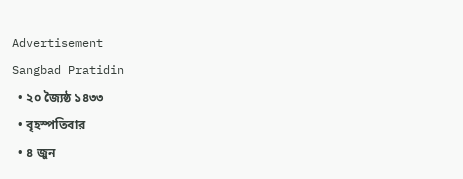Advertisement
Sangbad Pratidin
  • ২০ জ্যৈষ্ঠ ১৪৩৩
  • বৃহস্পতিবার
  • ৪ জুন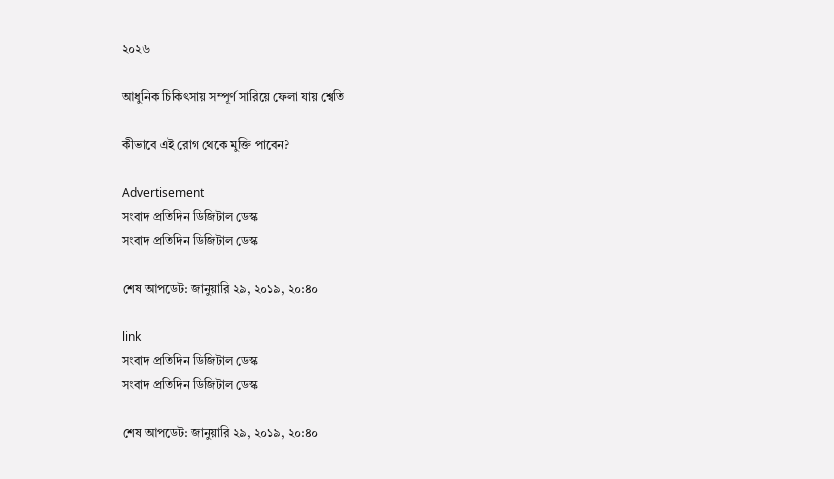২০২৬

আধুনিক চিকিৎসায় সম্পূর্ণ সারিয়ে ফেলা যায় শ্বেতি

কীভাবে এই রোগ থেকে মুক্তি পাবেন?

Advertisement
সংবাদ প্রতিদিন ডিজিটাল ডেস্ক
সংবাদ প্রতিদিন ডিজিটাল ডেস্ক

শেষ আপডেট: জানুয়ারি ২৯, ২০১৯, ২০:৪০

link
সংবাদ প্রতিদিন ডিজিটাল ডেস্ক
সংবাদ প্রতিদিন ডিজিটাল ডেস্ক

শেষ আপডেট: জানুয়ারি ২৯, ২০১৯, ২০:৪০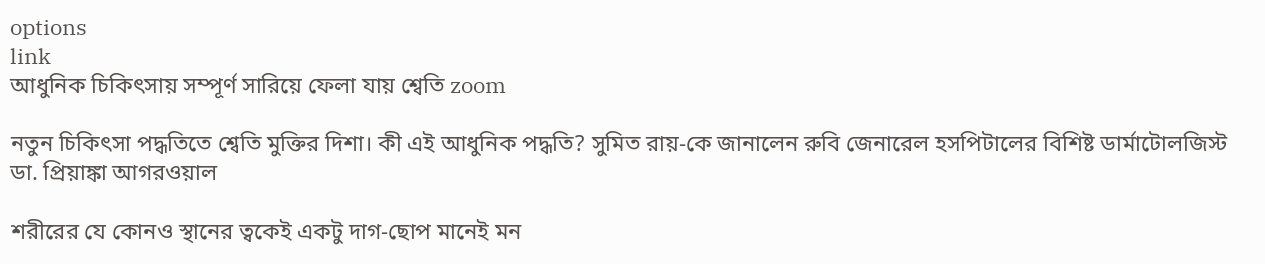options
link
আধুনিক চিকিৎসায় সম্পূর্ণ সারিয়ে ফেলা যায় শ্বেতি zoom

নতুন চিকিৎসা পদ্ধতিতে শ্বেতি মুক্তির দিশা। কী এই আধুনিক পদ্ধতি? সুমিত রায়-কে জানালেন রুবি জেনারেল হসপিটালের বিশিষ্ট ডার্মাটোলজিস্ট ডা. প্রিয়াঙ্কা আগরওয়াল

শরীরের যে কোনও স্থানের ত্বকেই একটু দাগ-ছোপ মানেই মন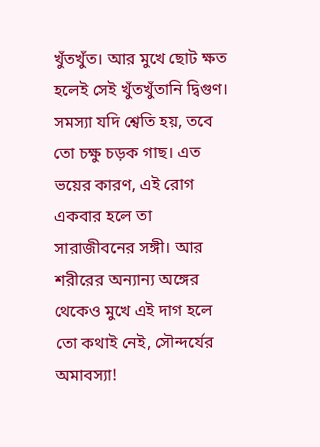খুঁতখুঁত। আর মুখে ছোট ক্ষত হলেই সেই খুঁতখুঁতানি দ্বিগুণ। সমস্যা যদি শ্বেতি হয়, তবে তো চক্ষু চড়ক গাছ। এত ভয়ের কারণ, এই রোগ একবার হলে তা সারাজীবনের সঙ্গী। আর শরীরের অন্যান্য অঙ্গের থেকেও মুখে এই দাগ হলে তো কথাই নেই, সৌন্দর্যের অমাবস্যা!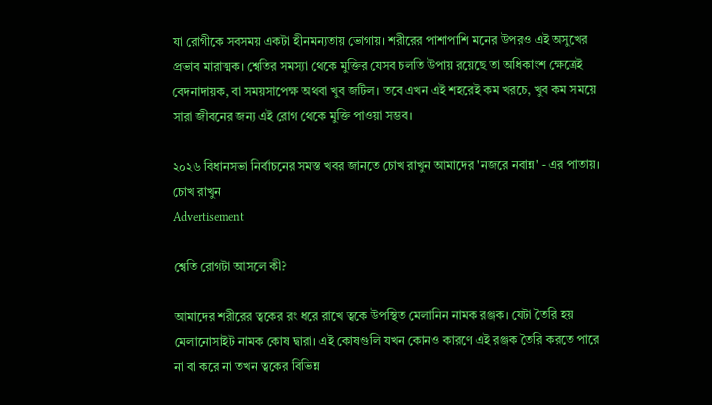যা রোগীকে সবসময় একটা হীনমন্যতায় ভোগায়। শরীরের পাশাপাশি মনের উপরও এই অসুখের প্রভাব মারাত্মক। শ্বেতির সমস্যা থেকে মুক্তির যেসব চলতি উপায় রয়েছে তা অধিকাংশ ক্ষেত্রেই বেদনাদায়ক, বা সময়সাপেক্ষ অথবা খুব জটিল। তবে এখন এই শহরেই কম খরচে, খুব কম সময়ে সারা জীবনের জন্য এই রোগ থেকে মুক্তি পাওয়া সম্ভব।

২০২৬ বিধানসভা নির্বাচনের সমস্ত খবর জানতে চোখ রাখুন আমাদের 'নজরে নবান্ন' - এর পাতায়।
চোখ রাখুন
Advertisement

শ্বেতি রোগটা আসলে কী?

আমাদের শরীরের ত্বকের রং ধরে রাখে ত্বকে উপস্থিত মেলানিন নামক রঞ্জক। যেটা তৈরি হয় মেলানোসাইট নামক কোষ দ্বারা। এই কোষগুলি যখন কোনও কারণে এই রঞ্জক তৈরি করতে পারে না বা করে না তখন ত্বকের বিভিন্ন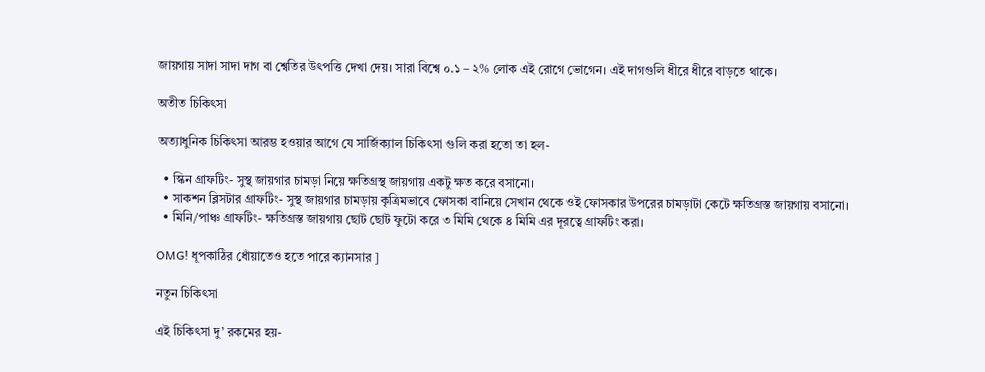জায়গায় সাদা সাদা দাগ বা শ্বেতির উৎপত্তি দেখা দেয়। সারা বিশ্বে ০.১ – ২% লোক এই রোগে ভোগেন। এই দাগগুলি ধীরে ধীরে বাড়তে থাকে।

অতীত চিকিৎসা

অত্যাধুনিক চিকিৎসা আরম্ভ হওয়ার আগে যে সার্জিক্যাল চিকিৎসা গুলি করা হতো তা হল-

  • স্কিন গ্রাফটিং- সুস্থ জায়গার চামড়া নিয়ে ক্ষতিগ্রস্থ জায়গায় একটু ক্ষত করে বসানো।
  • সাকশন ব্লিসটার গ্রাফটিং- সুস্থ জায়গার চামড়ায় কৃত্রিমভাবে ফোসকা বানিয়ে সেখান থেকে ওই ফোসকার উপরের চামড়াটা কেটে ক্ষতিগ্রস্ত জায়গায় বসানো।
  • মিনি/পাঞ্চ গ্রাফটিং- ক্ষতিগ্রস্ত জায়গায় ছোট ছোট ফুটো করে ৩ মিমি থেকে ৪ মিমি এর দূরত্বে গ্রাফটিং করা।

OMG! ধূপকাঠির ধোঁয়াতেও হতে পারে ক্যানসার ]

নতুন চিকিৎসা

এই চিকিৎসা দু’ রকমের হয়-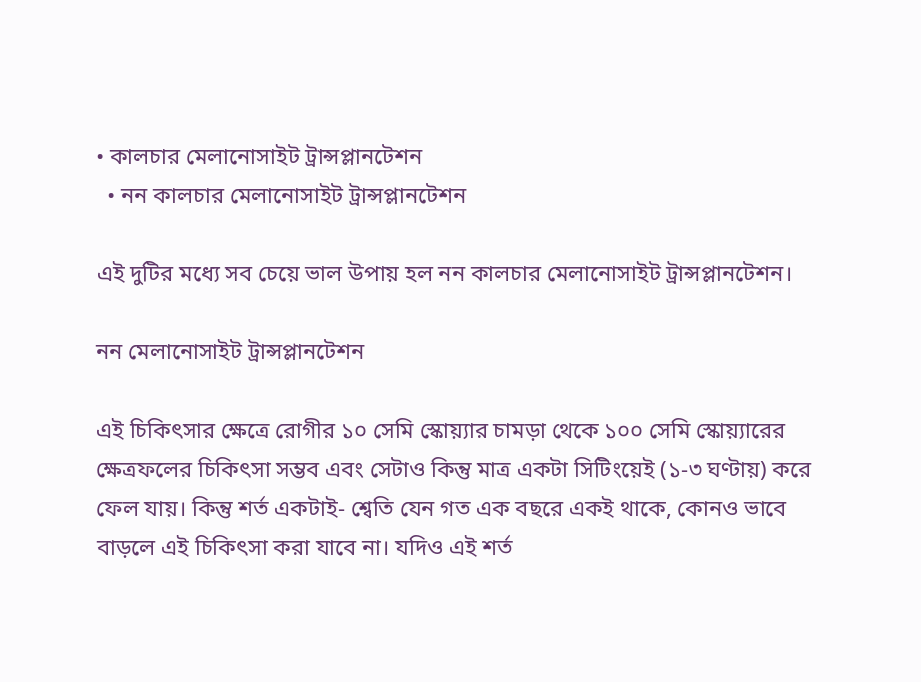• কালচার মেলানোসাইট ট্রান্সপ্লানটেশন
  • নন কালচার মেলানোসাইট ট্রান্সপ্লানটেশন

এই দুটির মধ্যে সব চেয়ে ভাল উপায় হল নন কালচার মেলানোসাইট ট্রান্সপ্লানটেশন।

নন মেলানোসাইট ট্রান্সপ্লানটেশন

এই চিকিৎসার ক্ষেত্রে রোগীর ১০ সেমি স্কোয়্যার চামড়া থেকে ১০০ সেমি স্কোয়্যারের ক্ষেত্রফলের চিকিৎসা সম্ভব এবং সেটাও কিন্তু মাত্র একটা সিটিংয়েই (১-৩ ঘণ্টায়) করে ফেল যায়। কিন্তু শর্ত একটাই- শ্বেতি যেন গত এক বছরে একই থাকে, কোনও ভাবে বাড়লে এই চিকিৎসা করা যাবে না। যদিও এই শর্ত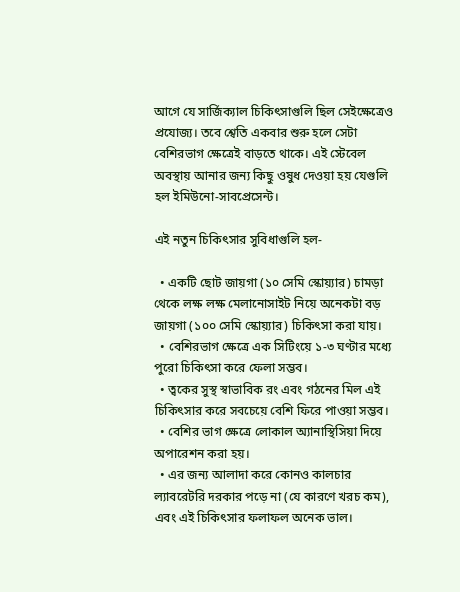আগে যে সার্জিক্যাল চিকিৎসাগুলি ছিল সেইক্ষেত্রেও প্রযোজ্য। তবে শ্বেতি একবার শুরু হলে সেটা বেশিরভাগ ক্ষেত্রেই বাড়তে থাকে। এই স্টেবেল অবস্থায় আনার জন্য কিছু ওষুধ দেওয়া হয় যেগুলি হল ইমিউনো-সাবপ্রেসেন্ট।

এই নতুন চিকিৎসার সুবিধাগুলি হল-

  • একটি ছোট জায়গা (১০ সেমি স্কোয়্যার) চামড়া থেকে লক্ষ লক্ষ মেলানোসাইট নিয়ে অনেকটা বড় জায়গা (১০০ সেমি স্কোয়্যার) চিকিৎসা করা যায়।
  • বেশিরভাগ ক্ষেত্রে এক সিটিংয়ে ১-৩ ঘণ্টার মধ্যে পুরো চিকিৎসা করে ফেলা সম্ভব।
  • ত্বকের সুস্থ স্বাভাবিক রং এবং গঠনের মিল এই চিকিৎসার করে সবচেয়ে বেশি ফিরে পাওয়া সম্ভব।
  • বেশির ভাগ ক্ষেত্রে লোকাল অ্যানাস্থিসিয়া দিয়ে অপারেশন করা হয়।
  • এর জন্য আলাদা করে কোনও কালচার ল্যাবরেটরি দরকার পড়ে না (যে কারণে খরচ কম), এবং এই চিকিৎসার ফলাফল অনেক ভাল।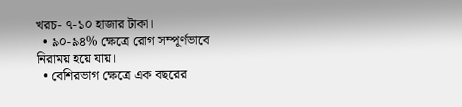খরচ- ৭-১০ হাজার টাকা।
  • ৯০-৯৪% ক্ষেত্রে রোগ সম্পূর্ণভাবে নিরাময় হয়ে যায়।
  • বেশিরভাগ ক্ষেত্রে এক বছরের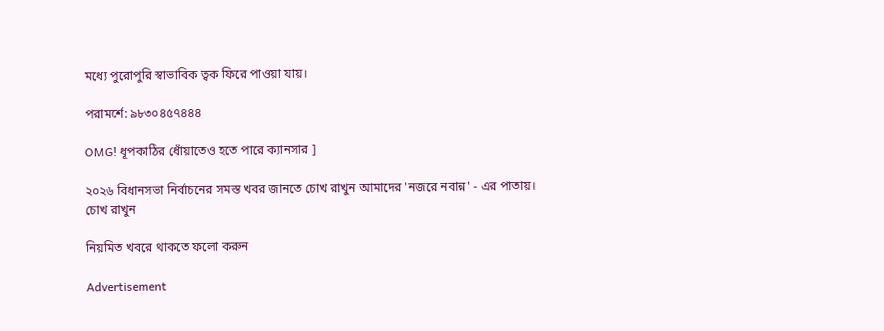মধ্যে পুরোপুরি স্বাভাবিক ত্বক ফিরে পাওয়া যায়।

পরামর্শে: ৯৮৩০৪৫৭৪৪৪

OMG! ধূপকাঠির ধোঁয়াতেও হতে পারে ক্যানসার ]

২০২৬ বিধানসভা নির্বাচনের সমস্ত খবর জানতে চোখ রাখুন আমাদের 'নজরে নবান্ন' - এর পাতায়।
চোখ রাখুন

নিয়মিত খবরে থাকতে ফলো করুন

Advertisement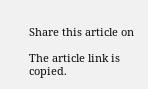Share this article on

The article link is copied.